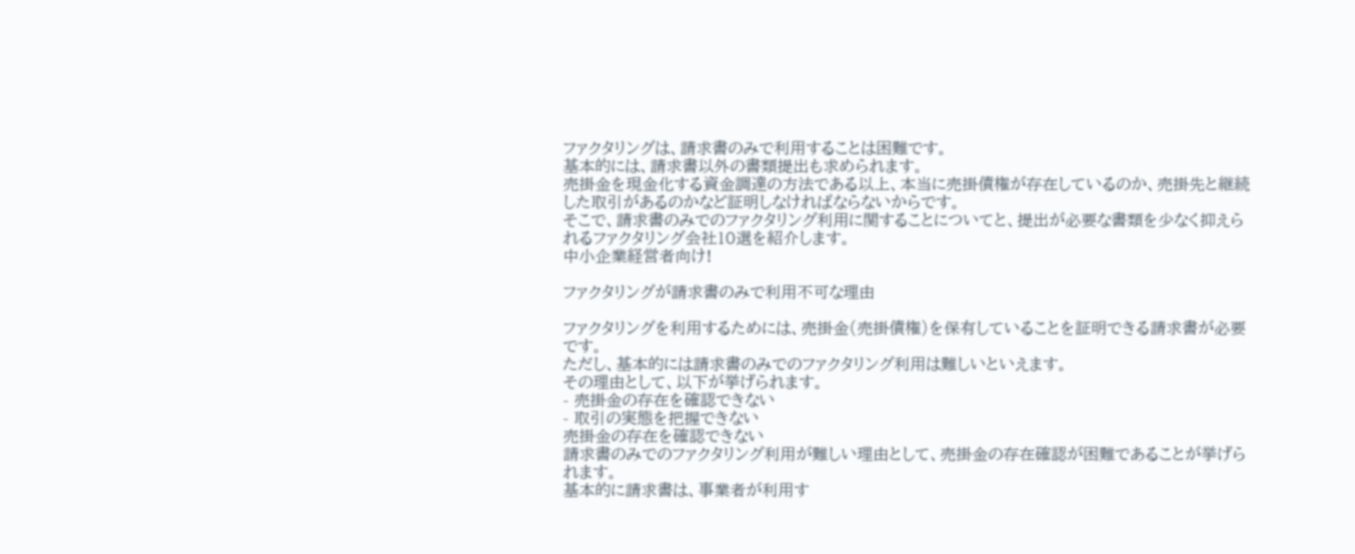ファクタリングは、請求書のみで利用することは困難です。
基本的には、請求書以外の書類提出も求められます。
売掛金を現金化する資金調達の方法である以上、本当に売掛債権が存在しているのか、売掛先と継続した取引があるのかなど証明しなければならないからです。
そこで、請求書のみでのファクタリング利用に関することについてと、提出が必要な書類を少なく抑えられるファクタリング会社10選を紹介します。
中小企業経営者向け!

ファクタリングが請求書のみで利用不可な理由

ファクタリングを利用するためには、売掛金(売掛債権)を保有していることを証明できる請求書が必要です。
ただし、基本的には請求書のみでのファクタリング利用は難しいといえます。
その理由として、以下が挙げられます。
- 売掛金の存在を確認できない
- 取引の実態を把握できない
売掛金の存在を確認できない
請求書のみでのファクタリング利用が難しい理由として、売掛金の存在確認が困難であることが挙げられます。
基本的に請求書は、事業者が利用す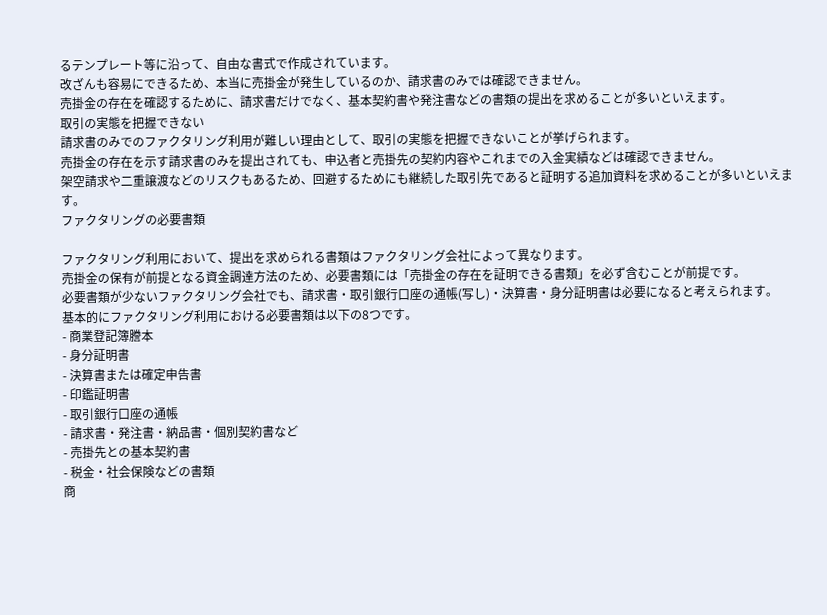るテンプレート等に沿って、自由な書式で作成されています。
改ざんも容易にできるため、本当に売掛金が発生しているのか、請求書のみでは確認できません。
売掛金の存在を確認するために、請求書だけでなく、基本契約書や発注書などの書類の提出を求めることが多いといえます。
取引の実態を把握できない
請求書のみでのファクタリング利用が難しい理由として、取引の実態を把握できないことが挙げられます。
売掛金の存在を示す請求書のみを提出されても、申込者と売掛先の契約内容やこれまでの入金実績などは確認できません。
架空請求や二重譲渡などのリスクもあるため、回避するためにも継続した取引先であると証明する追加資料を求めることが多いといえます。
ファクタリングの必要書類

ファクタリング利用において、提出を求められる書類はファクタリング会社によって異なります。
売掛金の保有が前提となる資金調達方法のため、必要書類には「売掛金の存在を証明できる書類」を必ず含むことが前提です。
必要書類が少ないファクタリング会社でも、請求書・取引銀行口座の通帳(写し)・決算書・身分証明書は必要になると考えられます。
基本的にファクタリング利用における必要書類は以下の8つです。
- 商業登記簿謄本
- 身分証明書
- 決算書または確定申告書
- 印鑑証明書
- 取引銀行口座の通帳
- 請求書・発注書・納品書・個別契約書など
- 売掛先との基本契約書
- 税金・社会保険などの書類
商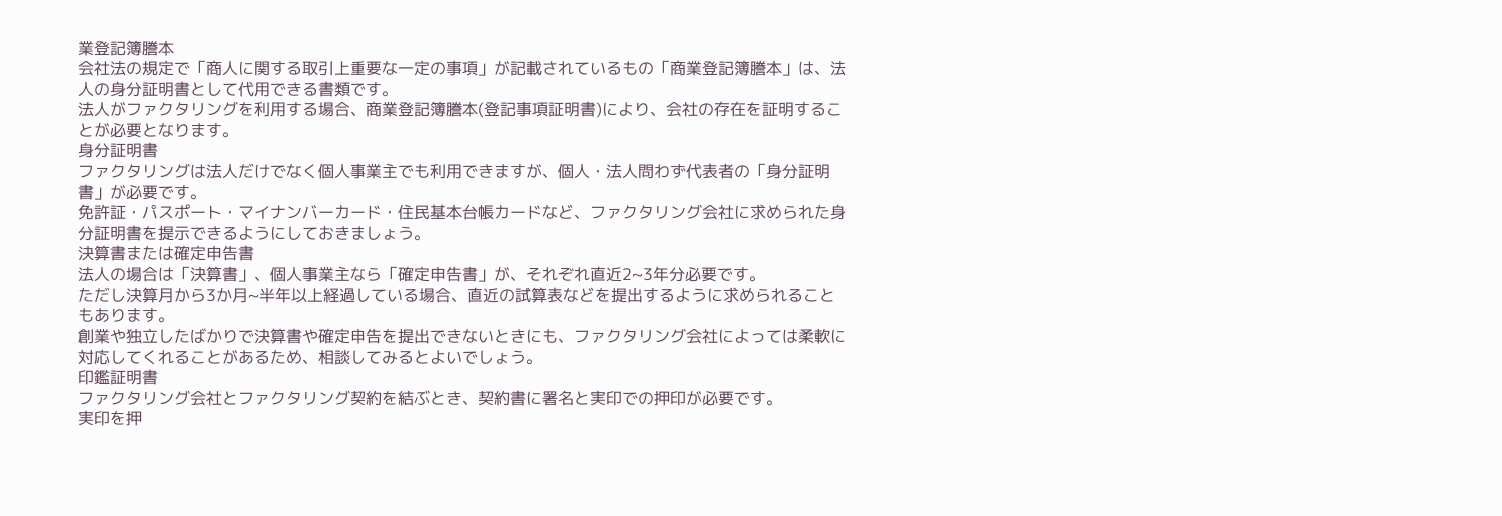業登記簿謄本
会社法の規定で「商人に関する取引上重要な一定の事項」が記載されているもの「商業登記簿謄本」は、法人の身分証明書として代用できる書類です。
法人がファクタリングを利用する場合、商業登記簿謄本(登記事項証明書)により、会社の存在を証明することが必要となります。
身分証明書
ファクタリングは法人だけでなく個人事業主でも利用できますが、個人・法人問わず代表者の「身分証明書」が必要です。
免許証・パスポート・マイナンバーカード・住民基本台帳カードなど、ファクタリング会社に求められた身分証明書を提示できるようにしておきましょう。
決算書または確定申告書
法人の場合は「決算書」、個人事業主なら「確定申告書」が、それぞれ直近2~3年分必要です。
ただし決算月から3か月~半年以上経過している場合、直近の試算表などを提出するように求められることもあります。
創業や独立したばかりで決算書や確定申告を提出できないときにも、ファクタリング会社によっては柔軟に対応してくれることがあるため、相談してみるとよいでしょう。
印鑑証明書
ファクタリング会社とファクタリング契約を結ぶとき、契約書に署名と実印での押印が必要です。
実印を押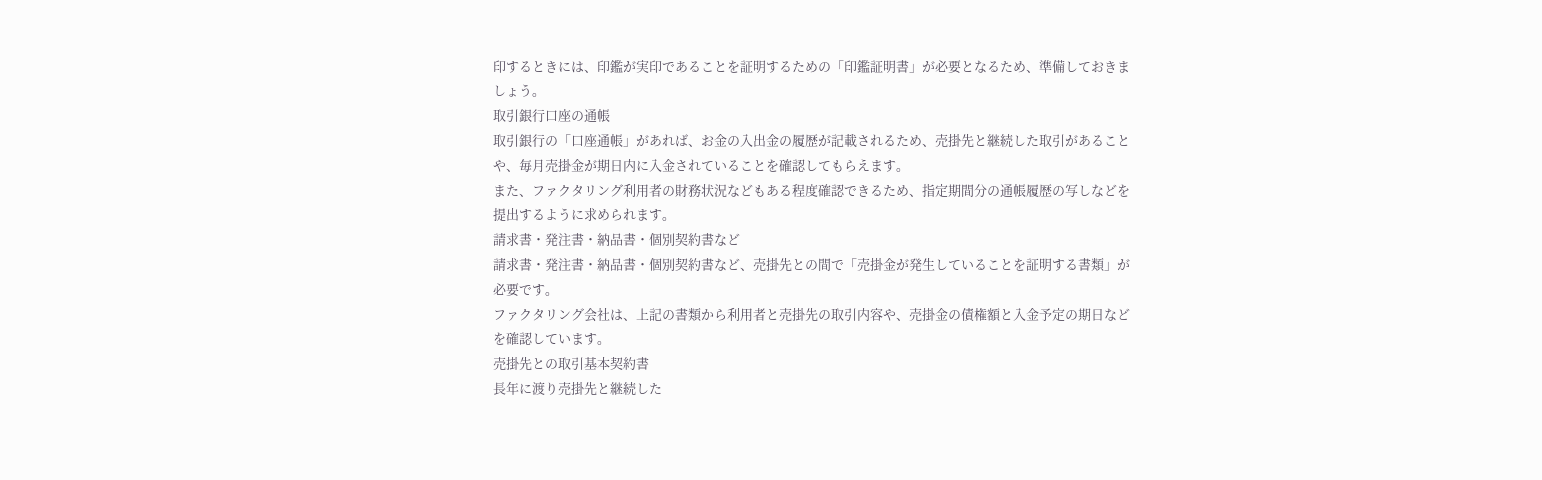印するときには、印鑑が実印であることを証明するための「印鑑証明書」が必要となるため、準備しておきましょう。
取引銀行口座の通帳
取引銀行の「口座通帳」があれば、お金の入出金の履歴が記載されるため、売掛先と継続した取引があることや、毎月売掛金が期日内に入金されていることを確認してもらえます。
また、ファクタリング利用者の財務状況などもある程度確認できるため、指定期間分の通帳履歴の写しなどを提出するように求められます。
請求書・発注書・納品書・個別契約書など
請求書・発注書・納品書・個別契約書など、売掛先との間で「売掛金が発生していることを証明する書類」が必要です。
ファクタリング会社は、上記の書類から利用者と売掛先の取引内容や、売掛金の債権額と入金予定の期日などを確認しています。
売掛先との取引基本契約書
長年に渡り売掛先と継続した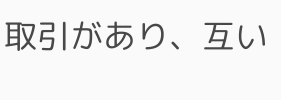取引があり、互い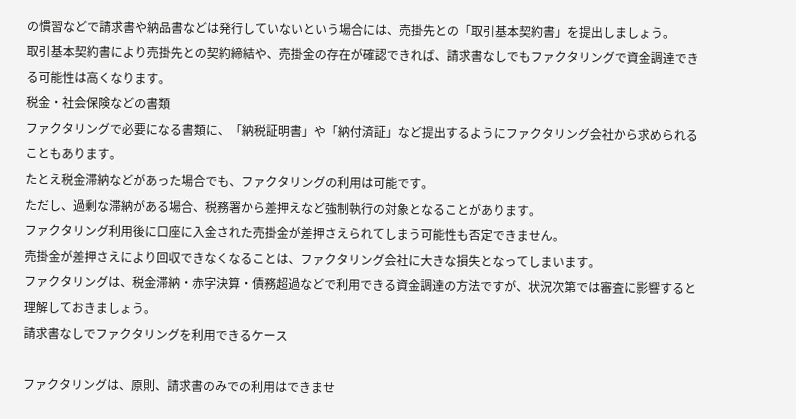の慣習などで請求書や納品書などは発行していないという場合には、売掛先との「取引基本契約書」を提出しましょう。
取引基本契約書により売掛先との契約締結や、売掛金の存在が確認できれば、請求書なしでもファクタリングで資金調達できる可能性は高くなります。
税金・社会保険などの書類
ファクタリングで必要になる書類に、「納税証明書」や「納付済証」など提出するようにファクタリング会社から求められることもあります。
たとえ税金滞納などがあった場合でも、ファクタリングの利用は可能です。
ただし、過剰な滞納がある場合、税務署から差押えなど強制執行の対象となることがあります。
ファクタリング利用後に口座に入金された売掛金が差押さえられてしまう可能性も否定できません。
売掛金が差押さえにより回収できなくなることは、ファクタリング会社に大きな損失となってしまいます。
ファクタリングは、税金滞納・赤字決算・債務超過などで利用できる資金調達の方法ですが、状況次第では審査に影響すると理解しておきましょう。
請求書なしでファクタリングを利用できるケース

ファクタリングは、原則、請求書のみでの利用はできませ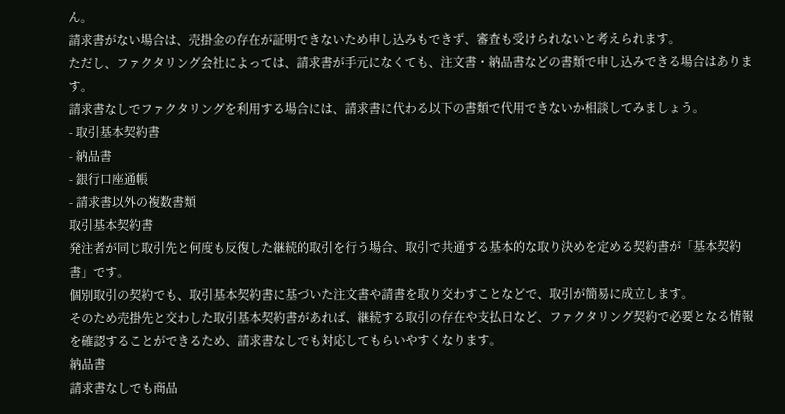ん。
請求書がない場合は、売掛金の存在が証明できないため申し込みもできず、審査も受けられないと考えられます。
ただし、ファクタリング会社によっては、請求書が手元になくても、注文書・納品書などの書類で申し込みできる場合はあります。
請求書なしでファクタリングを利用する場合には、請求書に代わる以下の書類で代用できないか相談してみましょう。
- 取引基本契約書
- 納品書
- 銀行口座通帳
- 請求書以外の複数書類
取引基本契約書
発注者が同じ取引先と何度も反復した継続的取引を行う場合、取引で共通する基本的な取り決めを定める契約書が「基本契約書」です。
個別取引の契約でも、取引基本契約書に基づいた注文書や請書を取り交わすことなどで、取引が簡易に成立します。
そのため売掛先と交わした取引基本契約書があれば、継続する取引の存在や支払日など、ファクタリング契約で必要となる情報を確認することができるため、請求書なしでも対応してもらいやすくなります。
納品書
請求書なしでも商品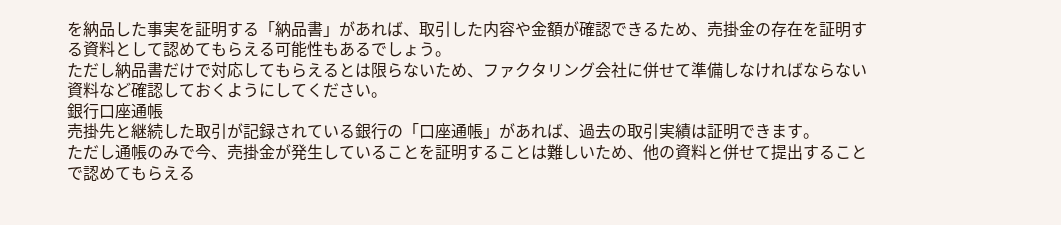を納品した事実を証明する「納品書」があれば、取引した内容や金額が確認できるため、売掛金の存在を証明する資料として認めてもらえる可能性もあるでしょう。
ただし納品書だけで対応してもらえるとは限らないため、ファクタリング会社に併せて準備しなければならない資料など確認しておくようにしてください。
銀行口座通帳
売掛先と継続した取引が記録されている銀行の「口座通帳」があれば、過去の取引実績は証明できます。
ただし通帳のみで今、売掛金が発生していることを証明することは難しいため、他の資料と併せて提出することで認めてもらえる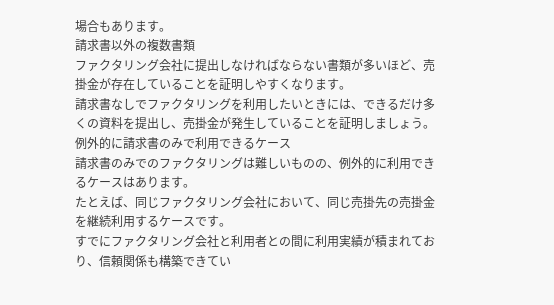場合もあります。
請求書以外の複数書類
ファクタリング会社に提出しなければならない書類が多いほど、売掛金が存在していることを証明しやすくなります。
請求書なしでファクタリングを利用したいときには、できるだけ多くの資料を提出し、売掛金が発生していることを証明しましょう。
例外的に請求書のみで利用できるケース
請求書のみでのファクタリングは難しいものの、例外的に利用できるケースはあります。
たとえば、同じファクタリング会社において、同じ売掛先の売掛金を継続利用するケースです。
すでにファクタリング会社と利用者との間に利用実績が積まれており、信頼関係も構築できてい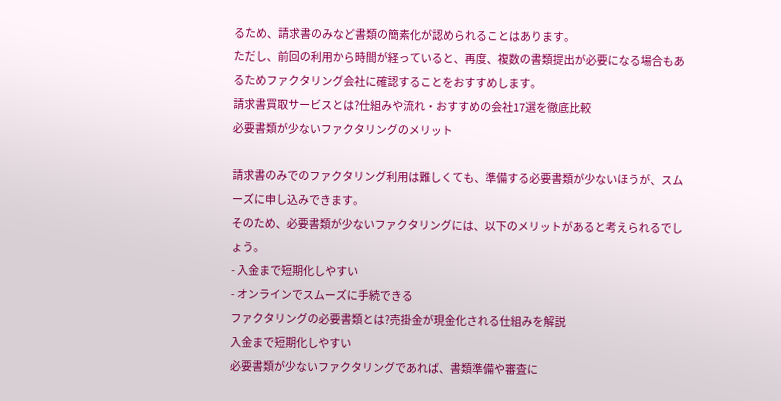るため、請求書のみなど書類の簡素化が認められることはあります。
ただし、前回の利用から時間が経っていると、再度、複数の書類提出が必要になる場合もあるためファクタリング会社に確認することをおすすめします。
請求書買取サービスとは?仕組みや流れ・おすすめの会社17選を徹底比較
必要書類が少ないファクタリングのメリット

請求書のみでのファクタリング利用は難しくても、準備する必要書類が少ないほうが、スムーズに申し込みできます。
そのため、必要書類が少ないファクタリングには、以下のメリットがあると考えられるでしょう。
- 入金まで短期化しやすい
- オンラインでスムーズに手続できる
ファクタリングの必要書類とは?売掛金が現金化される仕組みを解説
入金まで短期化しやすい
必要書類が少ないファクタリングであれば、書類準備や審査に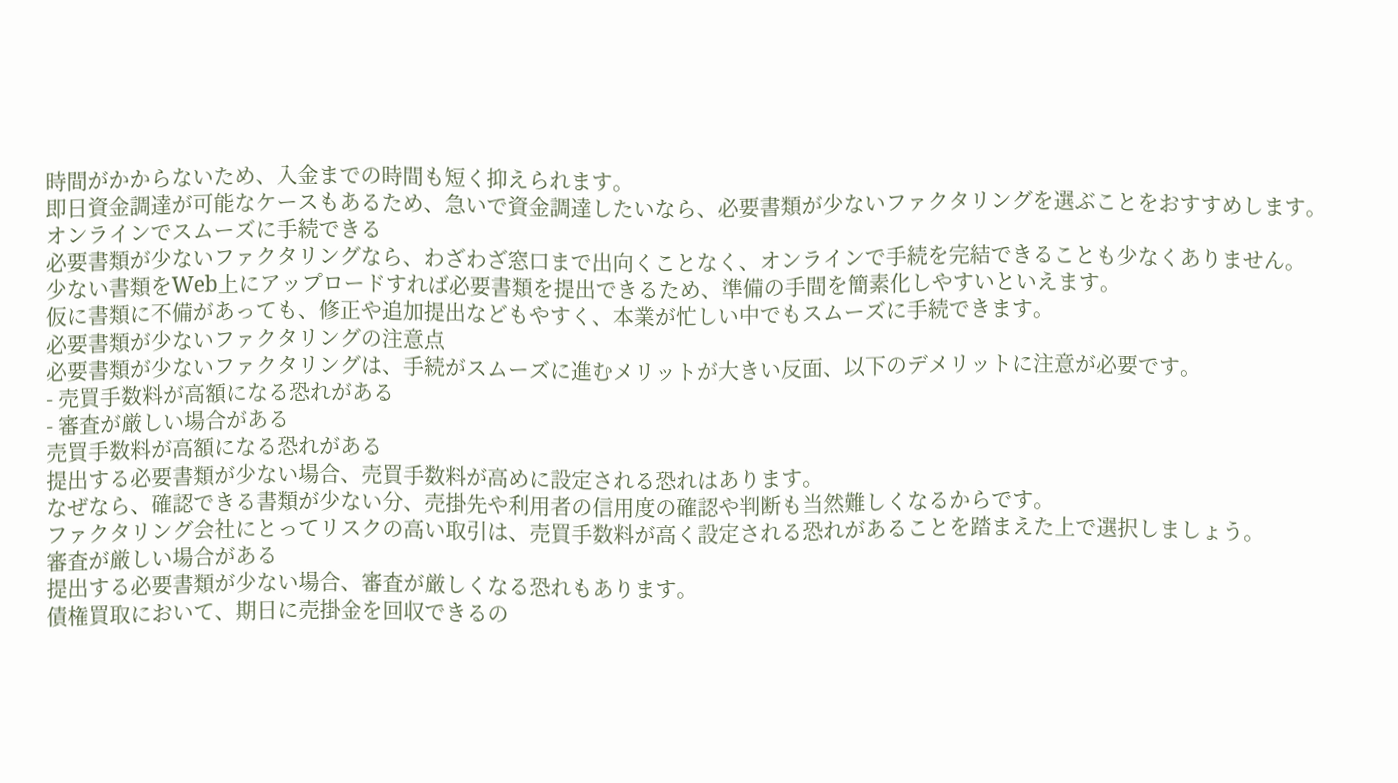時間がかからないため、入金までの時間も短く抑えられます。
即日資金調達が可能なケースもあるため、急いで資金調達したいなら、必要書類が少ないファクタリングを選ぶことをおすすめします。
オンラインでスムーズに手続できる
必要書類が少ないファクタリングなら、わざわざ窓口まで出向くことなく、オンラインで手続を完結できることも少なくありません。
少ない書類をWeb上にアップロードすれば必要書類を提出できるため、準備の手間を簡素化しやすいといえます。
仮に書類に不備があっても、修正や追加提出などもやすく、本業が忙しい中でもスムーズに手続できます。
必要書類が少ないファクタリングの注意点
必要書類が少ないファクタリングは、手続がスムーズに進むメリットが大きい反面、以下のデメリットに注意が必要です。
- 売買手数料が高額になる恐れがある
- 審査が厳しい場合がある
売買手数料が高額になる恐れがある
提出する必要書類が少ない場合、売買手数料が高めに設定される恐れはあります。
なぜなら、確認できる書類が少ない分、売掛先や利用者の信用度の確認や判断も当然難しくなるからです。
ファクタリング会社にとってリスクの高い取引は、売買手数料が高く設定される恐れがあることを踏まえた上で選択しましょう。
審査が厳しい場合がある
提出する必要書類が少ない場合、審査が厳しくなる恐れもあります。
債権買取において、期日に売掛金を回収できるの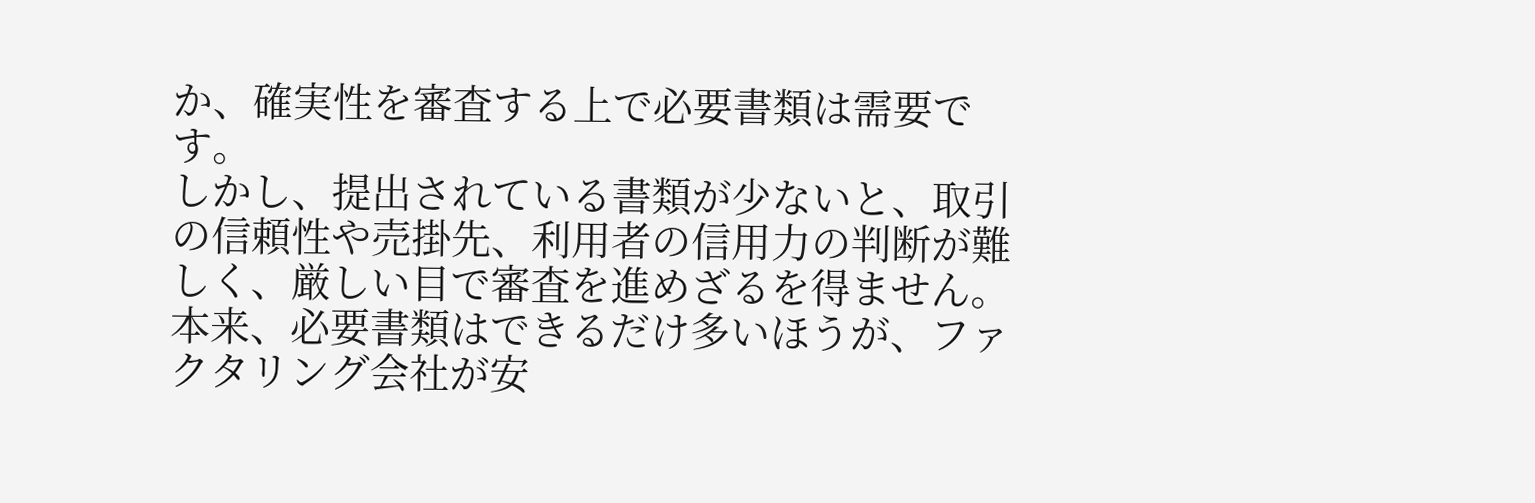か、確実性を審査する上で必要書類は需要です。
しかし、提出されている書類が少ないと、取引の信頼性や売掛先、利用者の信用力の判断が難しく、厳しい目で審査を進めざるを得ません。
本来、必要書類はできるだけ多いほうが、ファクタリング会社が安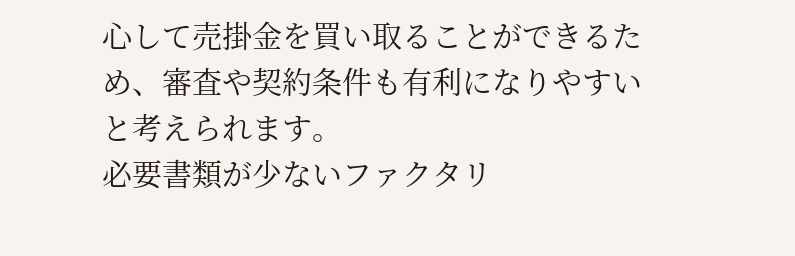心して売掛金を買い取ることができるため、審査や契約条件も有利になりやすいと考えられます。
必要書類が少ないファクタリ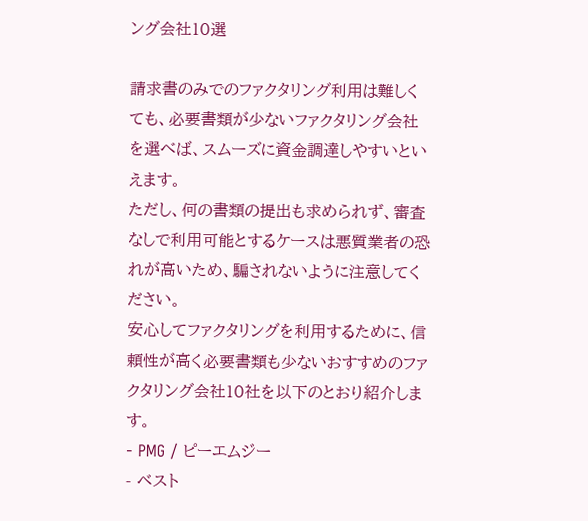ング会社10選

請求書のみでのファクタリング利用は難しくても、必要書類が少ないファクタリング会社を選べば、スムーズに資金調達しやすいといえます。
ただし、何の書類の提出も求められず、審査なしで利用可能とするケースは悪質業者の恐れが高いため、騙されないように注意してください。
安心してファクタリングを利用するために、信頼性が高く必要書類も少ないおすすめのファクタリング会社10社を以下のとおり紹介します。
- PMG / ピーエムジー
- ベスト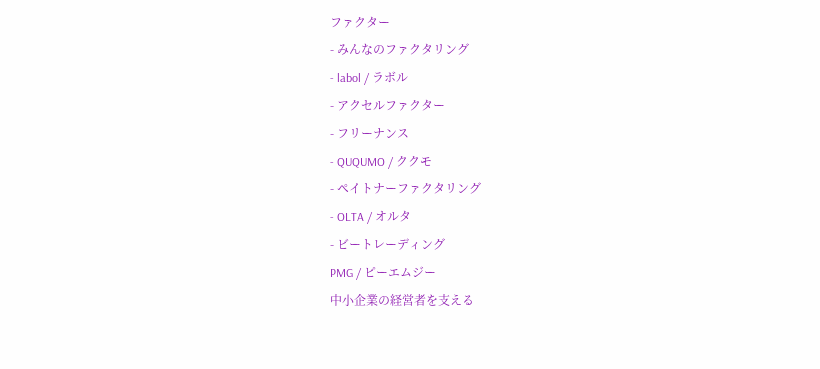ファクター
- みんなのファクタリング
- labol / ラボル
- アクセルファクター
- フリーナンス
- QUQUMO / ククモ
- ペイトナーファクタリング
- OLTA / オルタ
- ビートレーディング
PMG / ピーエムジー
中小企業の経営者を支える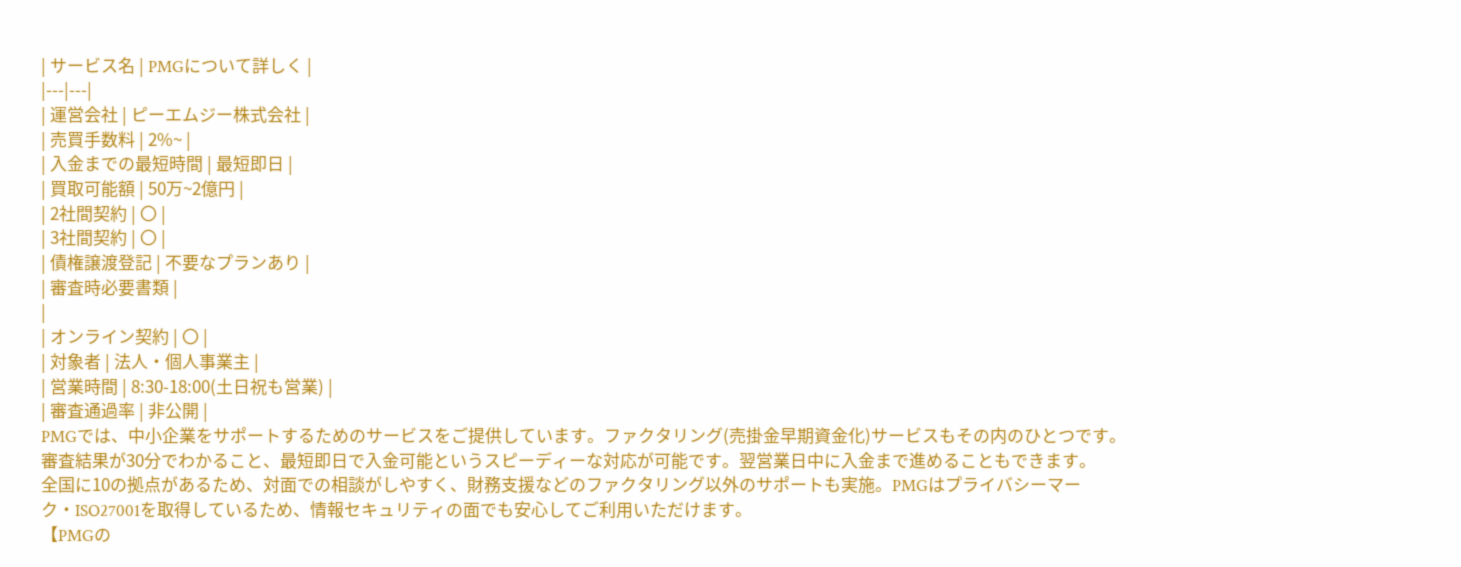| サービス名 | PMGについて詳しく |
|---|---|
| 運営会社 | ピーエムジー株式会社 |
| 売買手数料 | 2%~ |
| 入金までの最短時間 | 最短即日 |
| 買取可能額 | 50万~2億円 |
| 2社間契約 | 〇 |
| 3社間契約 | 〇 |
| 債権譲渡登記 | 不要なプランあり |
| 審査時必要書類 |
|
| オンライン契約 | 〇 |
| 対象者 | 法人・個人事業主 |
| 営業時間 | 8:30-18:00(土日祝も営業) |
| 審査通過率 | 非公開 |
PMGでは、中小企業をサポートするためのサービスをご提供しています。ファクタリング(売掛金早期資金化)サービスもその内のひとつです。審査結果が30分でわかること、最短即日で入金可能というスピーディーな対応が可能です。翌営業日中に入金まで進めることもできます。
全国に10の拠点があるため、対面での相談がしやすく、財務支援などのファクタリング以外のサポートも実施。PMGはプライバシーマーク・ISO27001を取得しているため、情報セキュリティの面でも安心してご利用いただけます。
【PMGの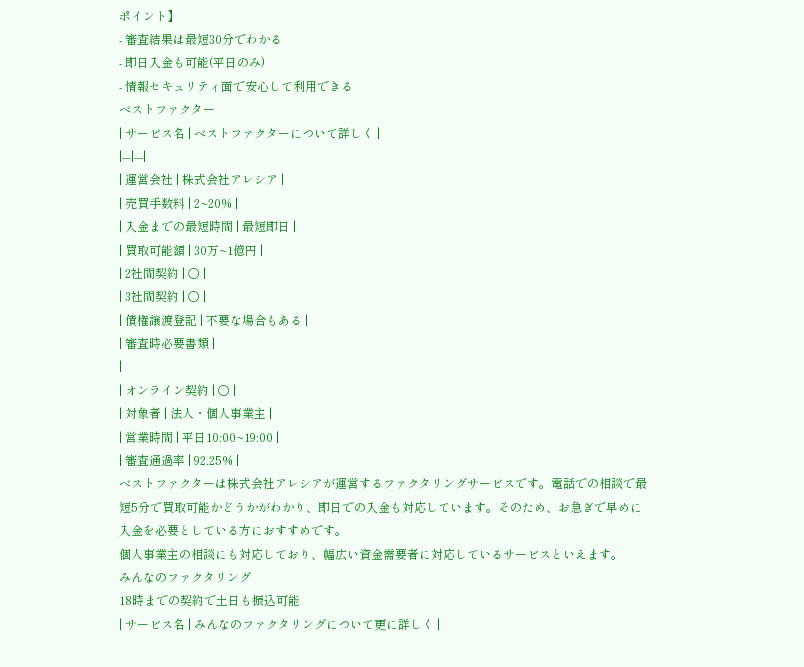ポイント】
- 審査結果は最短30分でわかる
- 即日入金も可能(平日のみ)
- 情報セキュリティ面で安心して利用できる
ベストファクター
| サービス名 | ベストファクターについて詳しく |
|---|---|
| 運営会社 | 株式会社アレシア |
| 売買手数料 | 2~20% |
| 入金までの最短時間 | 最短即日 |
| 買取可能額 | 30万~1億円 |
| 2社間契約 | 〇 |
| 3社間契約 | 〇 |
| 債権譲渡登記 | 不要な場合もある |
| 審査時必要書類 |
|
| オンライン契約 | 〇 |
| 対象者 | 法人・個人事業主 |
| 営業時間 | 平日10:00~19:00 |
| 審査通過率 | 92.25% |
ベストファクターは株式会社アレシアが運営するファクタリングサービスです。電話での相談で最短5分で買取可能かどうかがわかり、即日での入金も対応しています。そのため、お急ぎで早めに入金を必要としている方におすすめです。
個人事業主の相談にも対応しており、幅広い資金需要者に対応しているサービスといえます。
みんなのファクタリング
18時までの契約で土日も振込可能
| サービス名 | みんなのファクタリングについて更に詳しく |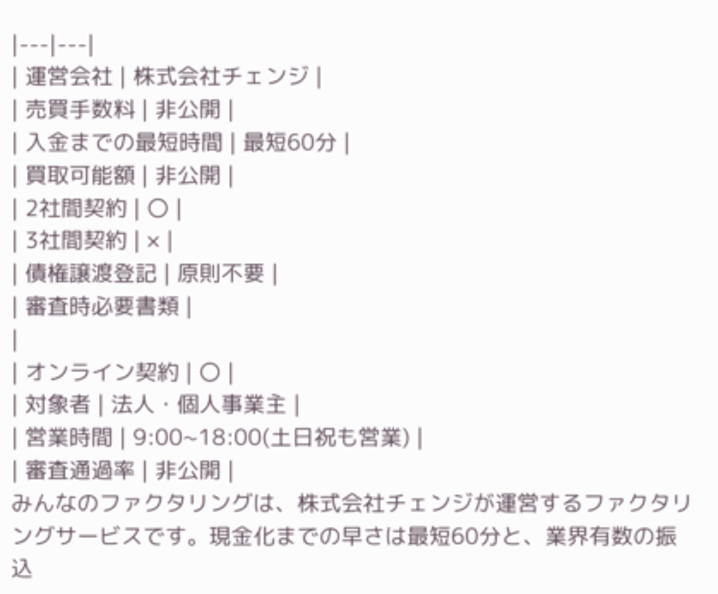|---|---|
| 運営会社 | 株式会社チェンジ |
| 売買手数料 | 非公開 |
| 入金までの最短時間 | 最短60分 |
| 買取可能額 | 非公開 |
| 2社間契約 | 〇 |
| 3社間契約 | × |
| 債権譲渡登記 | 原則不要 |
| 審査時必要書類 |
|
| オンライン契約 | 〇 |
| 対象者 | 法人・個人事業主 |
| 営業時間 | 9:00~18:00(土日祝も営業) |
| 審査通過率 | 非公開 |
みんなのファクタリングは、株式会社チェンジが運営するファクタリングサービスです。現金化までの早さは最短60分と、業界有数の振込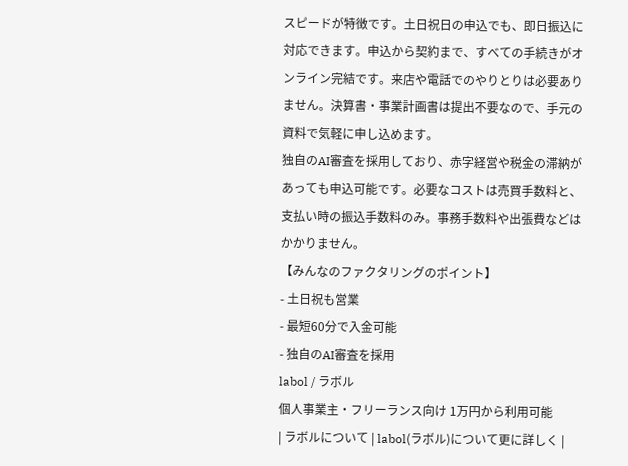スピードが特徴です。土日祝日の申込でも、即日振込に対応できます。申込から契約まで、すべての手続きがオンライン完結です。来店や電話でのやりとりは必要ありません。決算書・事業計画書は提出不要なので、手元の資料で気軽に申し込めます。
独自のAI審査を採用しており、赤字経営や税金の滞納があっても申込可能です。必要なコストは売買手数料と、支払い時の振込手数料のみ。事務手数料や出張費などはかかりません。
【みんなのファクタリングのポイント】
- 土日祝も営業
- 最短60分で入金可能
- 独自のAI審査を採用
labol / ラボル
個人事業主・フリーランス向け 1万円から利用可能
| ラボルについて | labol(ラボル)について更に詳しく |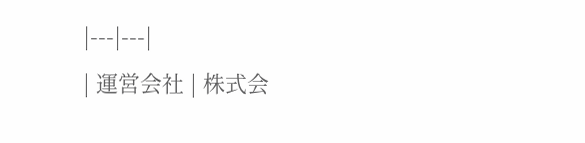|---|---|
| 運営会社 | 株式会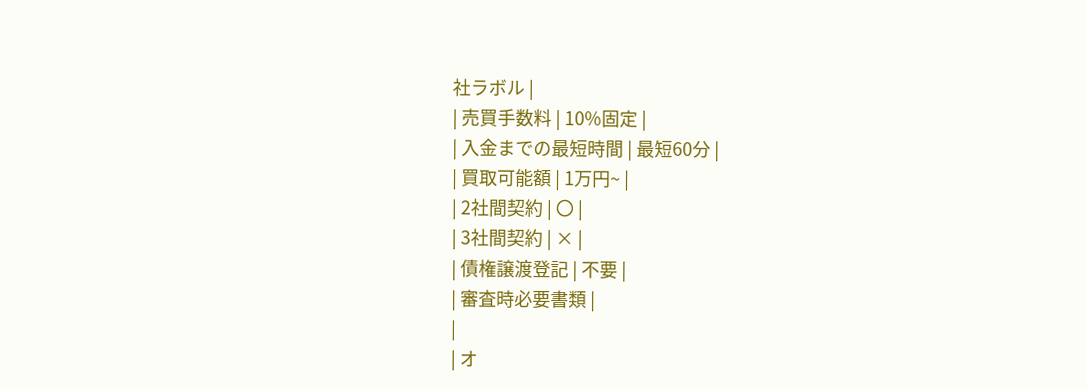社ラボル |
| 売買手数料 | 10%固定 |
| 入金までの最短時間 | 最短60分 |
| 買取可能額 | 1万円~ |
| 2社間契約 | 〇 |
| 3社間契約 | × |
| 債権譲渡登記 | 不要 |
| 審査時必要書類 |
|
| オ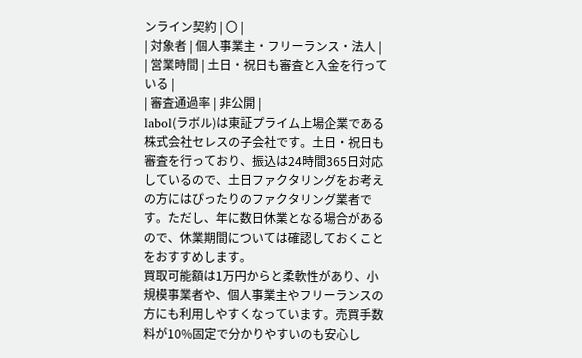ンライン契約 | 〇 |
| 対象者 | 個人事業主・フリーランス・法人 |
| 営業時間 | 土日・祝日も審査と入金を行っている |
| 審査通過率 | 非公開 |
labol(ラボル)は東証プライム上場企業である株式会社セレスの子会社です。土日・祝日も審査を行っており、振込は24時間365日対応しているので、土日ファクタリングをお考えの方にはぴったりのファクタリング業者です。ただし、年に数日休業となる場合があるので、休業期間については確認しておくことをおすすめします。
買取可能額は1万円からと柔軟性があり、小規模事業者や、個人事業主やフリーランスの方にも利用しやすくなっています。売買手数料が10%固定で分かりやすいのも安心し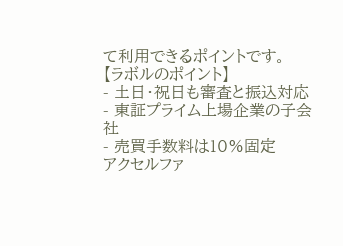て利用できるポイントです。
【ラボルのポイント】
- 土日・祝日も審査と振込対応
- 東証プライム上場企業の子会社
- 売買手数料は10%固定
アクセルファ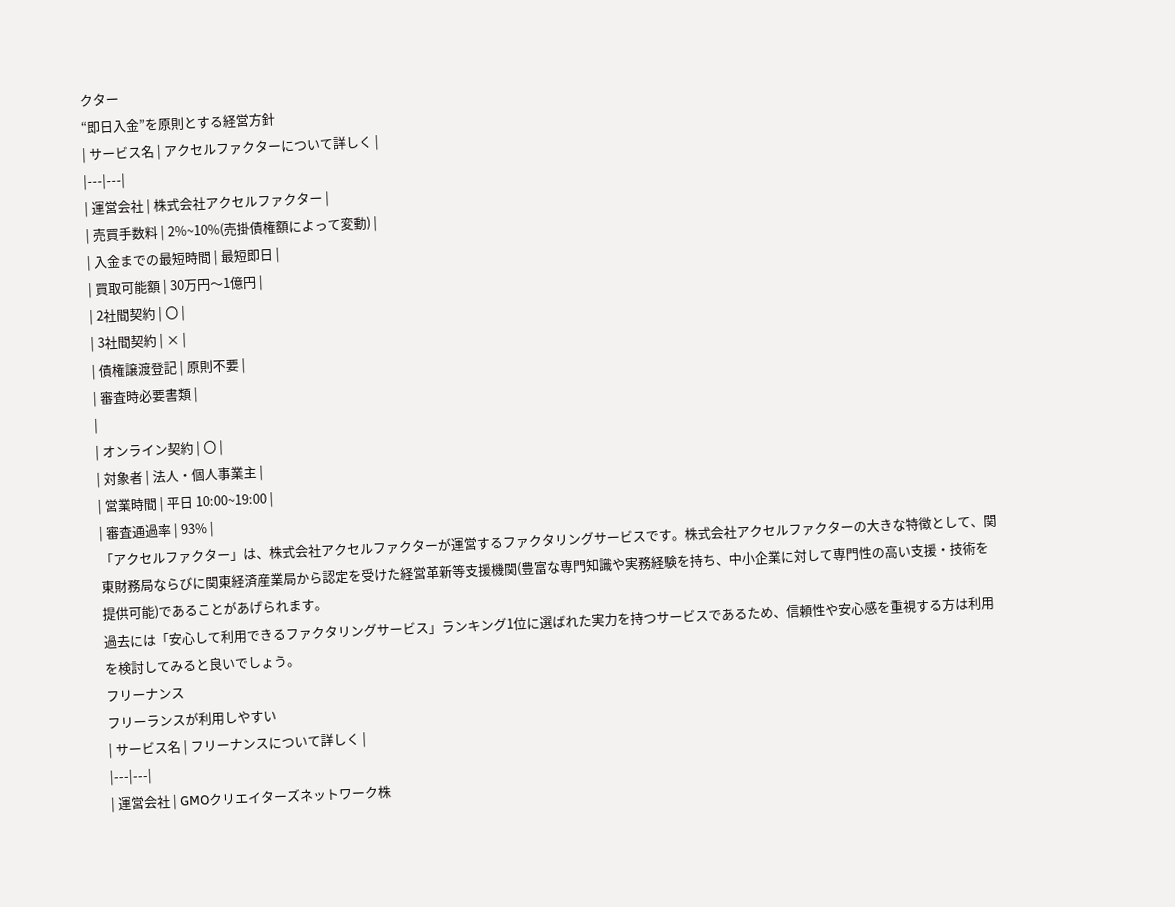クター
“即日入金”を原則とする経営方針
| サービス名 | アクセルファクターについて詳しく |
|---|---|
| 運営会社 | 株式会社アクセルファクター |
| 売買手数料 | 2%~10%(売掛債権額によって変動) |
| 入金までの最短時間 | 最短即日 |
| 買取可能額 | 30万円〜1億円 |
| 2社間契約 | 〇 |
| 3社間契約 | × |
| 債権譲渡登記 | 原則不要 |
| 審査時必要書類 |
|
| オンライン契約 | 〇 |
| 対象者 | 法人・個人事業主 |
| 営業時間 | 平日 10:00~19:00 |
| 審査通過率 | 93% |
「アクセルファクター」は、株式会社アクセルファクターが運営するファクタリングサービスです。株式会社アクセルファクターの大きな特徴として、関東財務局ならびに関東経済産業局から認定を受けた経営革新等支援機関(豊富な専門知識や実務経験を持ち、中小企業に対して専門性の高い支援・技術を提供可能)であることがあげられます。
過去には「安心して利用できるファクタリングサービス」ランキング1位に選ばれた実力を持つサービスであるため、信頼性や安心感を重視する方は利用を検討してみると良いでしょう。
フリーナンス
フリーランスが利用しやすい
| サービス名 | フリーナンスについて詳しく |
|---|---|
| 運営会社 | GMOクリエイターズネットワーク株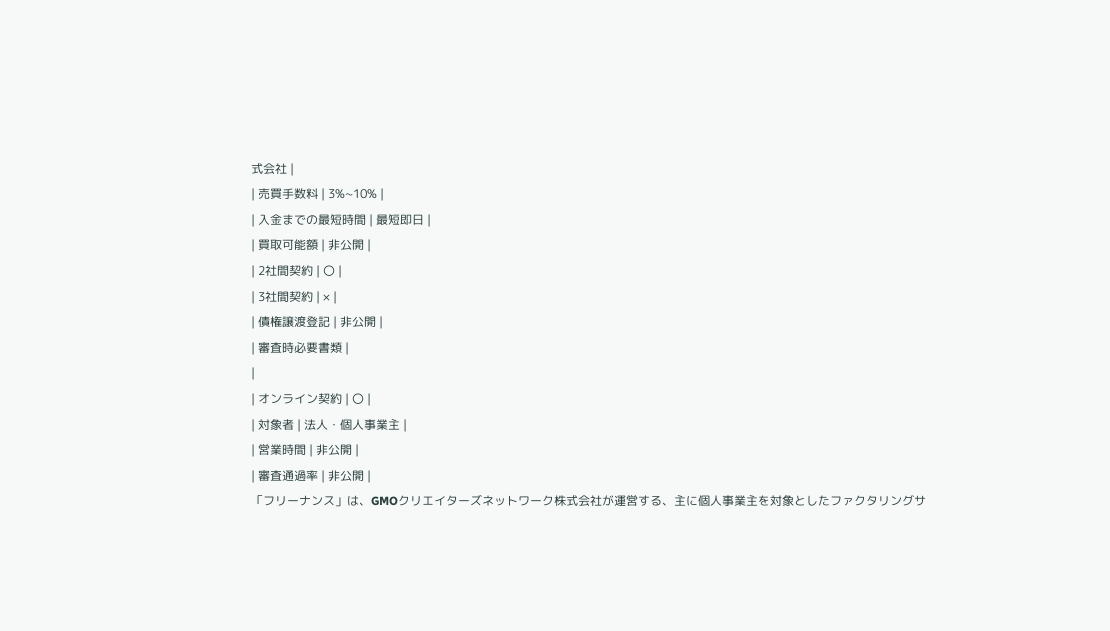式会社 |
| 売買手数料 | 3%~10% |
| 入金までの最短時間 | 最短即日 |
| 買取可能額 | 非公開 |
| 2社間契約 | 〇 |
| 3社間契約 | × |
| 債権譲渡登記 | 非公開 |
| 審査時必要書類 |
|
| オンライン契約 | 〇 |
| 対象者 | 法人・個人事業主 |
| 営業時間 | 非公開 |
| 審査通過率 | 非公開 |
「フリーナンス」は、GMOクリエイターズネットワーク株式会社が運営する、主に個人事業主を対象としたファクタリングサ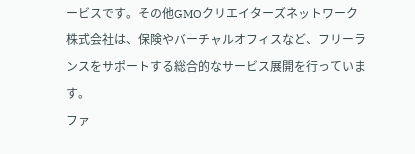ービスです。その他GMOクリエイターズネットワーク株式会社は、保険やバーチャルオフィスなど、フリーランスをサポートする総合的なサービス展開を行っています。
ファ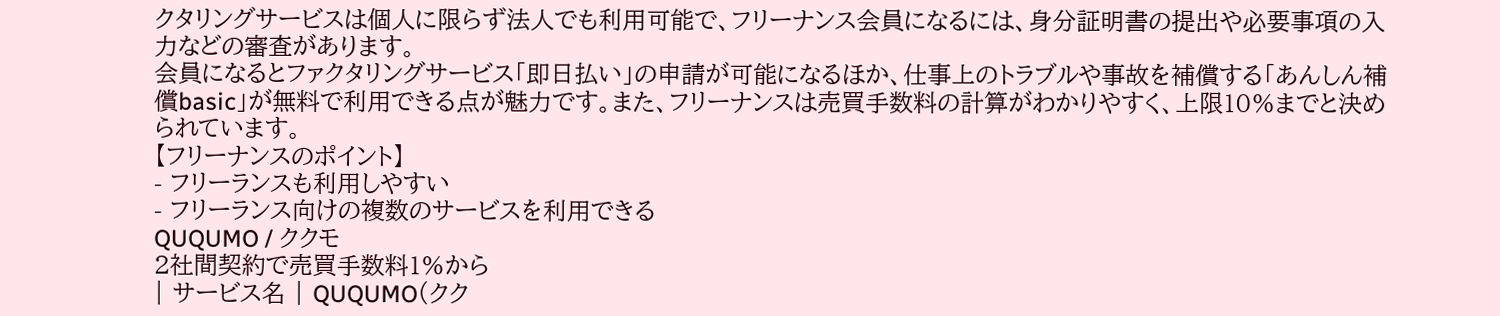クタリングサービスは個人に限らず法人でも利用可能で、フリーナンス会員になるには、身分証明書の提出や必要事項の入力などの審査があります。
会員になるとファクタリングサービス「即日払い」の申請が可能になるほか、仕事上のトラブルや事故を補償する「あんしん補償basic」が無料で利用できる点が魅力です。また、フリーナンスは売買手数料の計算がわかりやすく、上限10%までと決められています。
【フリーナンスのポイント】
- フリーランスも利用しやすい
- フリーランス向けの複数のサービスを利用できる
QUQUMO / ククモ
2社間契約で売買手数料1%から
| サービス名 | QUQUMO(クク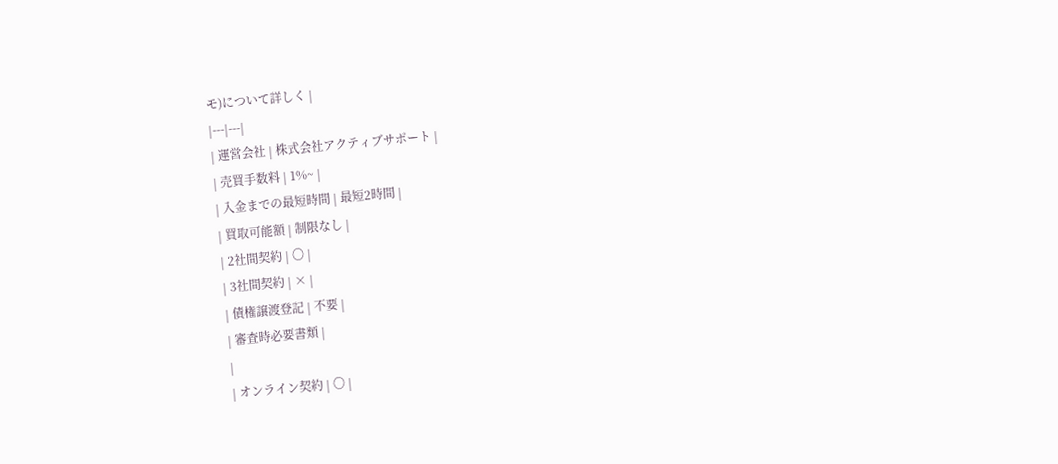モ)について詳しく |
|---|---|
| 運営会社 | 株式会社アクティブサポート |
| 売買手数料 | 1%~ |
| 入金までの最短時間 | 最短2時間 |
| 買取可能額 | 制限なし |
| 2社間契約 | 〇 |
| 3社間契約 | × |
| 債権譲渡登記 | 不要 |
| 審査時必要書類 |
|
| オンライン契約 | 〇 |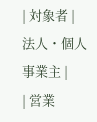| 対象者 | 法人・個人事業主 |
| 営業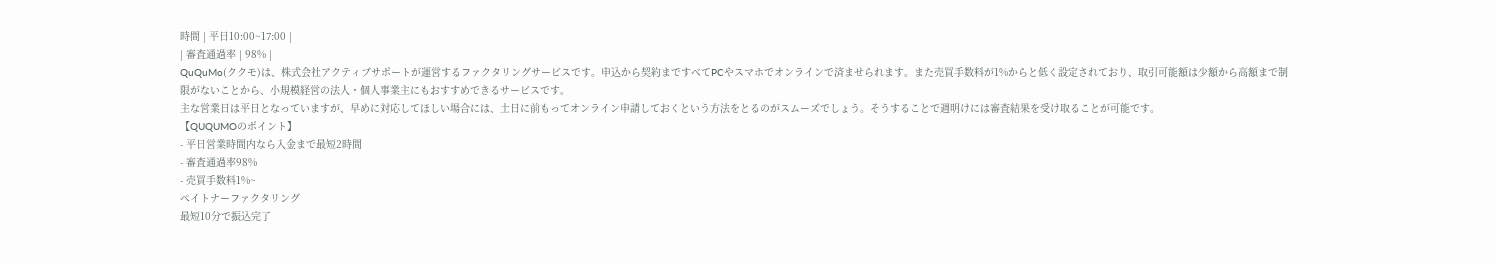時間 | 平日10:00~17:00 |
| 審査通過率 | 98% |
QuQuMo(ククモ)は、株式会社アクティブサポートが運営するファクタリングサービスです。申込から契約まですべてPCやスマホでオンラインで済ませられます。また売買手数料が1%からと低く設定されており、取引可能額は少額から高額まで制限がないことから、小規模経営の法人・個人事業主にもおすすめできるサービスです。
主な営業日は平日となっていますが、早めに対応してほしい場合には、土日に前もってオンライン申請しておくという方法をとるのがスムーズでしょう。そうすることで週明けには審査結果を受け取ることが可能です。
【QUQUMOのポイント】
- 平日営業時間内なら入金まで最短2時間
- 審査通過率98%
- 売買手数料1%~
ペイトナーファクタリング
最短10分で振込完了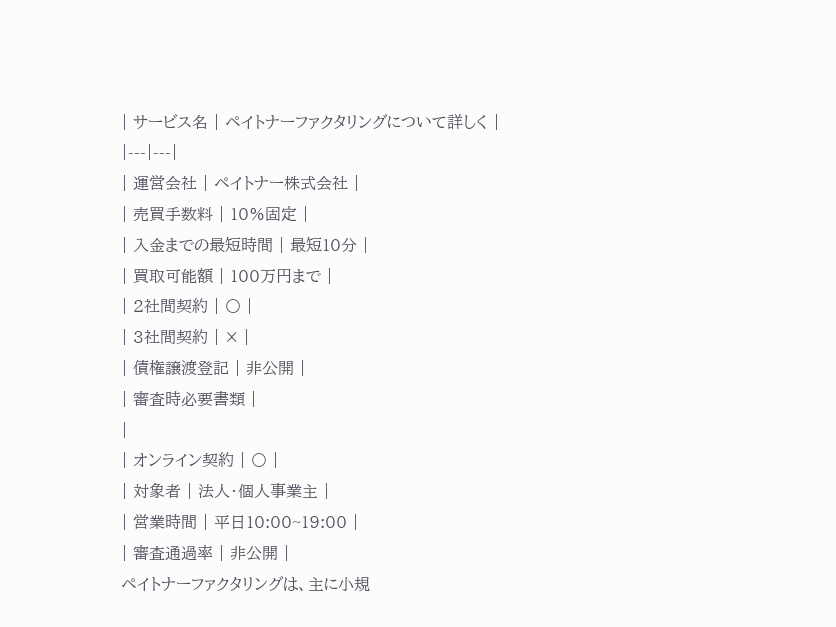| サービス名 | ペイトナーファクタリングについて詳しく |
|---|---|
| 運営会社 | ペイトナー株式会社 |
| 売買手数料 | 10%固定 |
| 入金までの最短時間 | 最短10分 |
| 買取可能額 | 100万円まで |
| 2社間契約 | 〇 |
| 3社間契約 | × |
| 債権譲渡登記 | 非公開 |
| 審査時必要書類 |
|
| オンライン契約 | 〇 |
| 対象者 | 法人・個人事業主 |
| 営業時間 | 平日10:00~19:00 |
| 審査通過率 | 非公開 |
ペイトナーファクタリングは、主に小規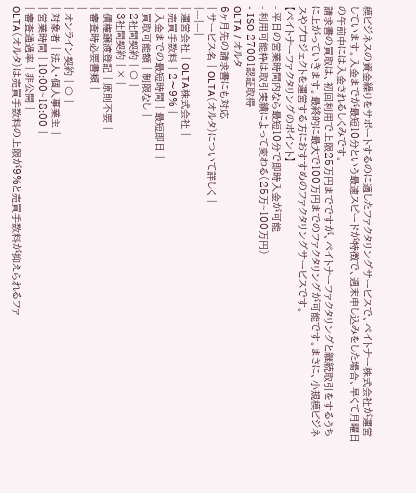模ビジネスの資金繰りをサポートするのに適したファクタリングサービスで、ペイトナー株式会社が運営しています。入金までが最短10分という最速スピードが特徴で、週末申し込みをした場合、早くて月曜日の午前中には入金されるしくみです。
請求書の買取は、初回利用で上限25万円までですが、ペイトナーファクタリングと継続取引をするうちに上がっていきます。最終的に最大で100万円までのファクタリングが可能です。まさに、小規模ビジネスやプロジェクトを運営する方におすすめのファクタリングサービスです。
【ペイトナーファクタリングのポイント】
- 平日の営業時間内なら最短10分で即時入金が可能
- 利用可能枠は取引実績によって変わる(25万~100万円)
- ISO 27001認証取得
OLTA / オルタ
6ヶ月先の請求書にも対応
| サービス名 | OLTA(オルタ)について詳しく |
|---|---|
| 運営会社 | OLTA株式会社 |
| 売買手数料 | 2〜9% |
| 入金までの最短時間 | 最短即日 |
| 買取可能額 | 制限なし |
| 2社間契約 | 〇 |
| 3社間契約 | × |
| 債権譲渡登記 | 原則不要 |
| 審査時必要書類 |
|
| オンライン契約 | 〇 |
| 対象者 | 法人・個人事業主 |
| 営業時間 | 10:00~18:00 |
| 審査通過率 | 非公開 |
OLTA(オルタ)は売買手数料の上限が9%と売買手数料が抑えられるファ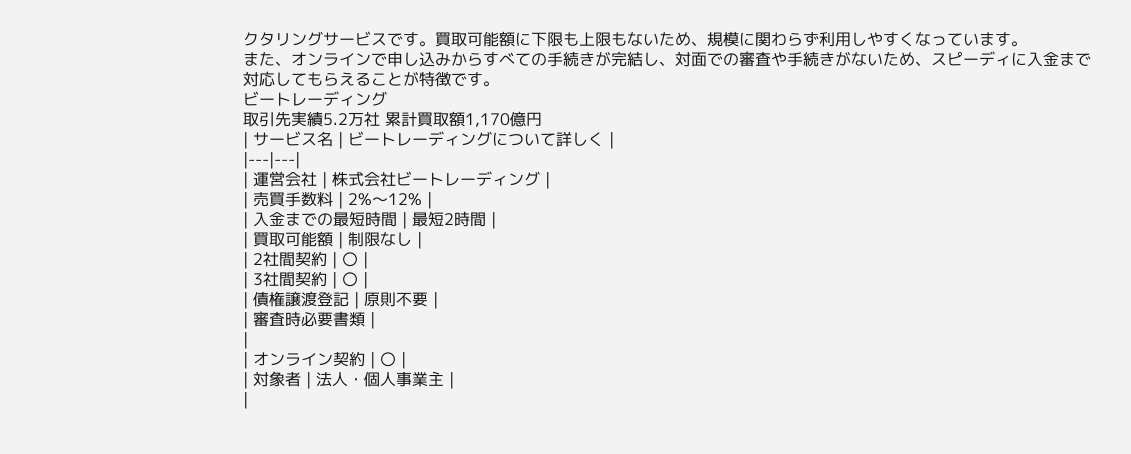クタリングサービスです。買取可能額に下限も上限もないため、規模に関わらず利用しやすくなっています。
また、オンラインで申し込みからすべての手続きが完結し、対面での審査や手続きがないため、スピーディに入金まで対応してもらえることが特徴です。
ビートレーディング
取引先実績5.2万社 累計買取額1,170億円
| サービス名 | ビートレーディングについて詳しく |
|---|---|
| 運営会社 | 株式会社ビートレーディング |
| 売買手数料 | 2%〜12% |
| 入金までの最短時間 | 最短2時間 |
| 買取可能額 | 制限なし |
| 2社間契約 | 〇 |
| 3社間契約 | 〇 |
| 債権譲渡登記 | 原則不要 |
| 審査時必要書類 |
|
| オンライン契約 | 〇 |
| 対象者 | 法人・個人事業主 |
|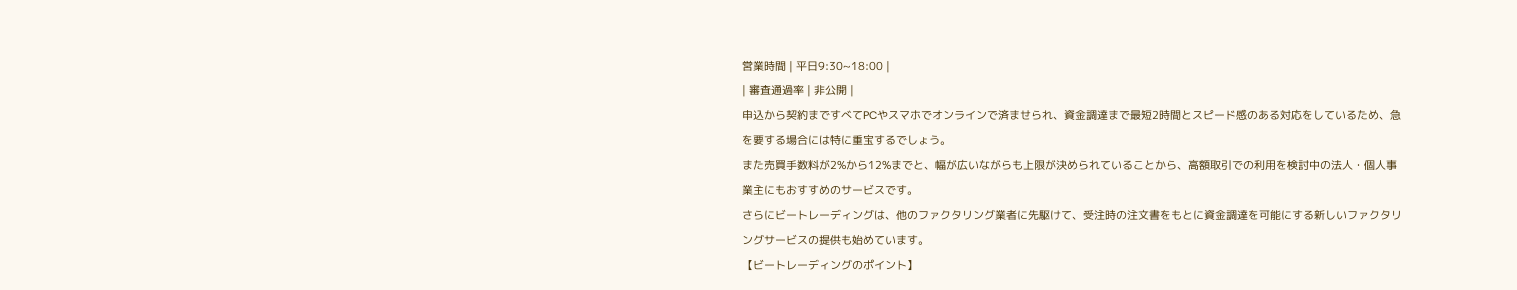営業時間 | 平日9:30~18:00 |
| 審査通過率 | 非公開 |
申込から契約まですべてPCやスマホでオンラインで済ませられ、資金調達まで最短2時間とスピード感のある対応をしているため、急を要する場合には特に重宝するでしょう。
また売買手数料が2%から12%までと、幅が広いながらも上限が決められていることから、高額取引での利用を検討中の法人・個人事業主にもおすすめのサービスです。
さらにビートレーディングは、他のファクタリング業者に先駆けて、受注時の注文書をもとに資金調達を可能にする新しいファクタリングサービスの提供も始めています。
【ビートレーディングのポイント】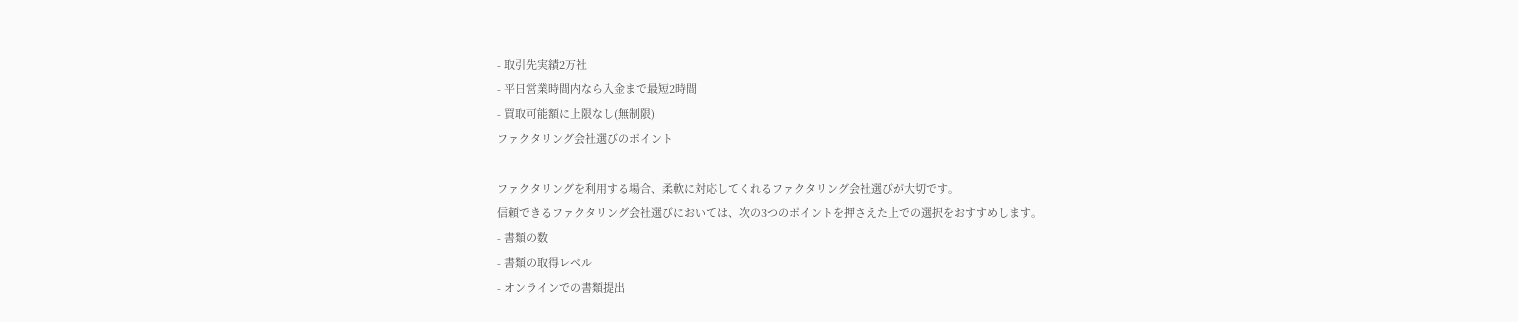- 取引先実績2万社
- 平日営業時間内なら入金まで最短2時間
- 買取可能額に上限なし(無制限)
ファクタリング会社選びのポイント

ファクタリングを利用する場合、柔軟に対応してくれるファクタリング会社選びが大切です。
信頼できるファクタリング会社選びにおいては、次の3つのポイントを押さえた上での選択をおすすめします。
- 書類の数
- 書類の取得レベル
- オンラインでの書類提出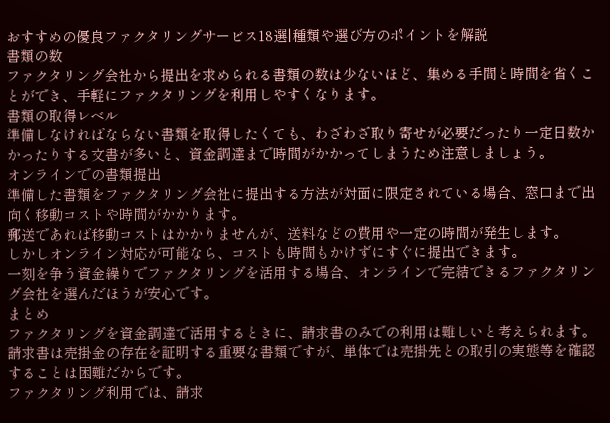おすすめの優良ファクタリングサービス18選|種類や選び方のポイントを解説
書類の数
ファクタリング会社から提出を求められる書類の数は少ないほど、集める手間と時間を省くことができ、手軽にファクタリングを利用しやすくなります。
書類の取得レベル
準備しなければならない書類を取得したくても、わざわざ取り寄せが必要だったり一定日数かかったりする文書が多いと、資金調達まで時間がかかってしまうため注意しましょう。
オンラインでの書類提出
準備した書類をファクタリング会社に提出する方法が対面に限定されている場合、窓口まで出向く移動コストや時間がかかります。
郵送であれば移動コストはかかりませんが、送料などの費用や一定の時間が発生します。
しかしオンライン対応が可能なら、コストも時間もかけずにすぐに提出できます。
一刻を争う資金繰りでファクタリングを活用する場合、オンラインで完結できるファクタリング会社を選んだほうが安心です。
まとめ
ファクタリングを資金調達で活用するときに、請求書のみでの利用は難しいと考えられます。
請求書は売掛金の存在を証明する重要な書類ですが、単体では売掛先との取引の実態等を確認することは困難だからです。
ファクタリング利用では、請求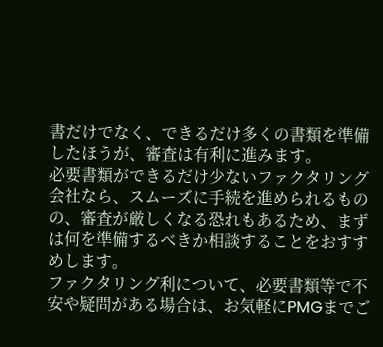書だけでなく、できるだけ多くの書類を準備したほうが、審査は有利に進みます。
必要書類ができるだけ少ないファクタリング会社なら、スムーズに手続を進められるものの、審査が厳しくなる恐れもあるため、まずは何を準備するべきか相談することをおすすめします。
ファクタリング利について、必要書類等で不安や疑問がある場合は、お気軽にPMGまでご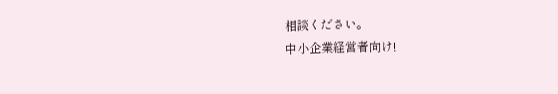相談ください。
中小企業経営者向け!